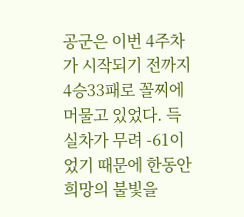공군은 이번 4주차가 시작되기 전까지 4승33패로 꼴찌에 머물고 있었다. 득실차가 무려 -61이었기 때문에 한동안 희망의 불빛을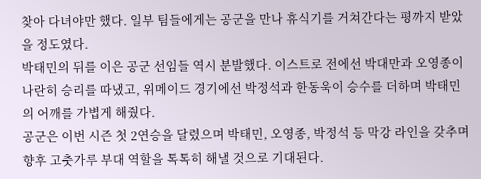찾아 다녀야만 했다. 일부 팀들에게는 공군을 만나 휴식기를 거쳐간다는 평까지 받았을 정도였다.
박태민의 뒤를 이은 공군 선임들 역시 분발했다. 이스트로 전에선 박대만과 오영종이 나란히 승리를 따냈고, 위메이드 경기에선 박정석과 한동욱이 승수를 더하며 박태민의 어깨를 가볍게 해줬다.
공군은 이번 시즌 첫 2연승을 달렸으며 박태민, 오영종, 박정석 등 막강 라인을 갖추며 향후 고춧가루 부대 역할을 톡톡히 해낼 것으로 기대된다.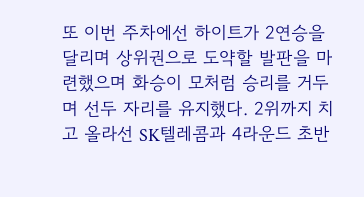또 이번 주차에선 하이트가 2연승을 달리며 상위권으로 도약할 발판을 마련했으며 화승이 모처럼 승리를 거두며 선두 자리를 유지했다. 2위까지 치고 올라선 SK텔레콤과 4라운드 초반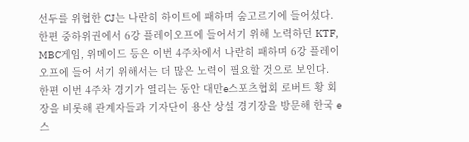선두를 위협한 CJ는 나란히 하이트에 패하며 숨고르기에 들어섰다.
한편 중하위권에서 6강 플레이오프에 들어서기 위해 노력하던 KTF, MBC게임, 위메이드 등은 이번 4주차에서 나란히 패하며 6강 플레이오프에 들어 서기 위해서는 더 많은 노력이 필요할 것으로 보인다.
한편 이번 4주차 경기가 열리는 동안 대만e스포츠협회 로버트 황 회장을 비롯해 관계자들과 기자단이 용산 상설 경기장을 방문해 한국 e스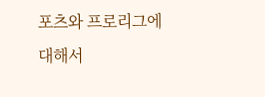포츠와 프로리그에 대해서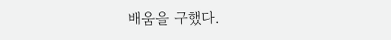배움을 구했다.